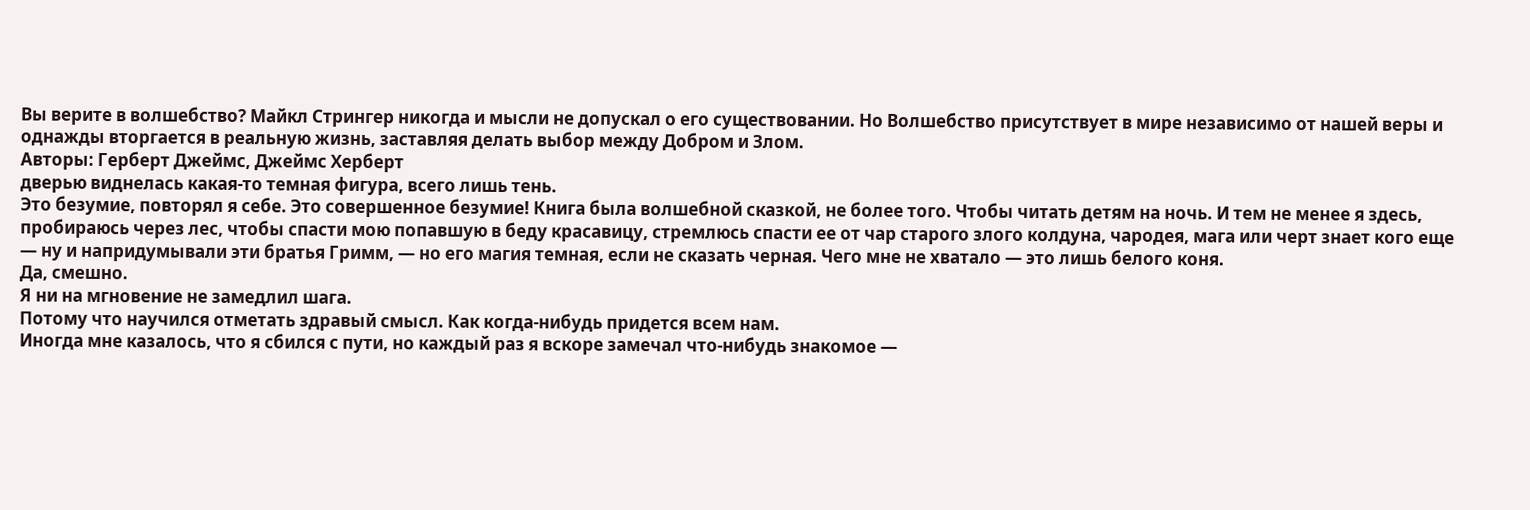Вы верите в волшебство? Майкл Стрингер никогда и мысли не допускал о его существовании. Но Волшебство присутствует в мире независимо от нашей веры и однажды вторгается в реальную жизнь, заставляя делать выбор между Добром и Злом.
Авторы: Герберт Джеймс, Джеймс Херберт
дверью виднелась какая-то темная фигура, всего лишь тень.
Это безумие, повторял я себе. Это совершенное безумие! Книга была волшебной сказкой, не более того. Чтобы читать детям на ночь. И тем не менее я здесь, пробираюсь через лес, чтобы спасти мою попавшую в беду красавицу, стремлюсь спасти ее от чар старого злого колдуна, чародея, мага или черт знает кого еще — ну и напридумывали эти братья Гримм, — но его магия темная, если не сказать черная. Чего мне не хватало — это лишь белого коня.
Да, смешно.
Я ни на мгновение не замедлил шага.
Потому что научился отметать здравый смысл. Как когда-нибудь придется всем нам.
Иногда мне казалось, что я сбился с пути, но каждый раз я вскоре замечал что-нибудь знакомое —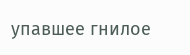упавшее гнилое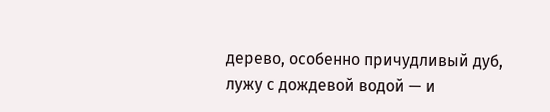дерево, особенно причудливый дуб, лужу с дождевой водой — и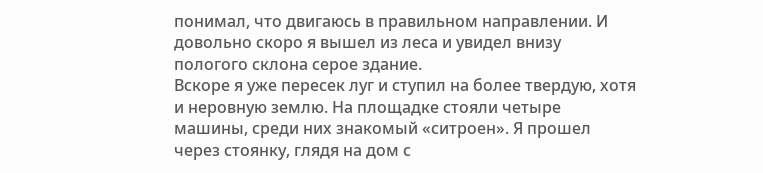понимал, что двигаюсь в правильном направлении. И довольно скоро я вышел из леса и увидел внизу пологого склона серое здание.
Вскоре я уже пересек луг и ступил на более твердую, хотя и неровную землю. На площадке стояли четыре машины, среди них знакомый «ситроен». Я прошел через стоянку, глядя на дом с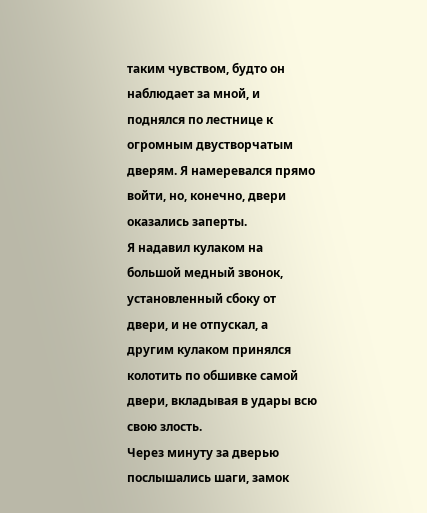таким чувством, будто он наблюдает за мной, и поднялся по лестнице к огромным двустворчатым дверям. Я намеревался прямо войти, но, конечно, двери оказались заперты.
Я надавил кулаком на большой медный звонок, установленный сбоку от двери, и не отпускал, а другим кулаком принялся колотить по обшивке самой двери, вкладывая в удары всю свою злость.
Через минуту за дверью послышались шаги, замок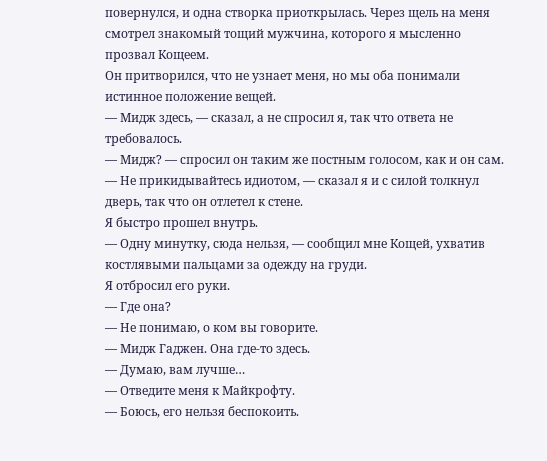повернулся, и одна створка приоткрылась. Через щель на меня смотрел знакомый тощий мужчина, которого я мысленно прозвал Кощеем.
Он притворился, что не узнает меня, но мы оба понимали истинное положение вещей.
— Мидж здесь, — сказал, а не спросил я, так что ответа не требовалось.
— Мидж? — спросил он таким же постным голосом, как и он сам.
— Не прикидывайтесь идиотом, — сказал я и с силой толкнул дверь, так что он отлетел к стене.
Я быстро прошел внутрь.
— Одну минутку, сюда нельзя, — сообщил мне Кощей, ухватив костлявыми пальцами за одежду на груди.
Я отбросил его руки.
— Где она?
— Не понимаю, о ком вы говорите.
— Мидж Гаджен. Она где-то здесь.
— Думаю, вам лучше…
— Отведите меня к Майкрофту.
— Боюсь, его нельзя беспокоить.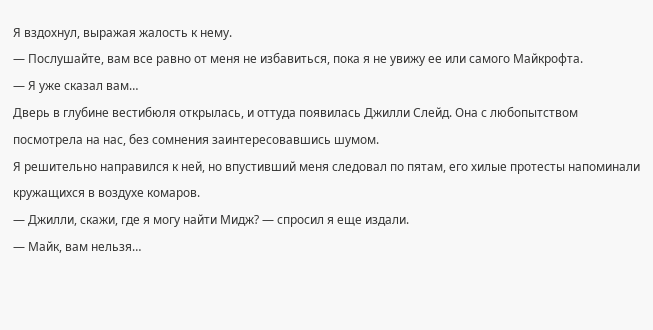Я вздохнул, выражая жалость к нему.
— Послушайте, вам все равно от меня не избавиться, пока я не увижу ее или самого Майкрофта.
— Я уже сказал вам…
Дверь в глубине вестибюля открылась, и оттуда появилась Джилли Слейд. Она с любопытством посмотрела на нас, без сомнения заинтересовавшись шумом.
Я решительно направился к ней, но впустивший меня следовал по пятам, его хилые протесты напоминали кружащихся в воздухе комаров.
— Джилли, скажи, где я могу найти Мидж? — спросил я еще издали.
— Майк, вам нельзя…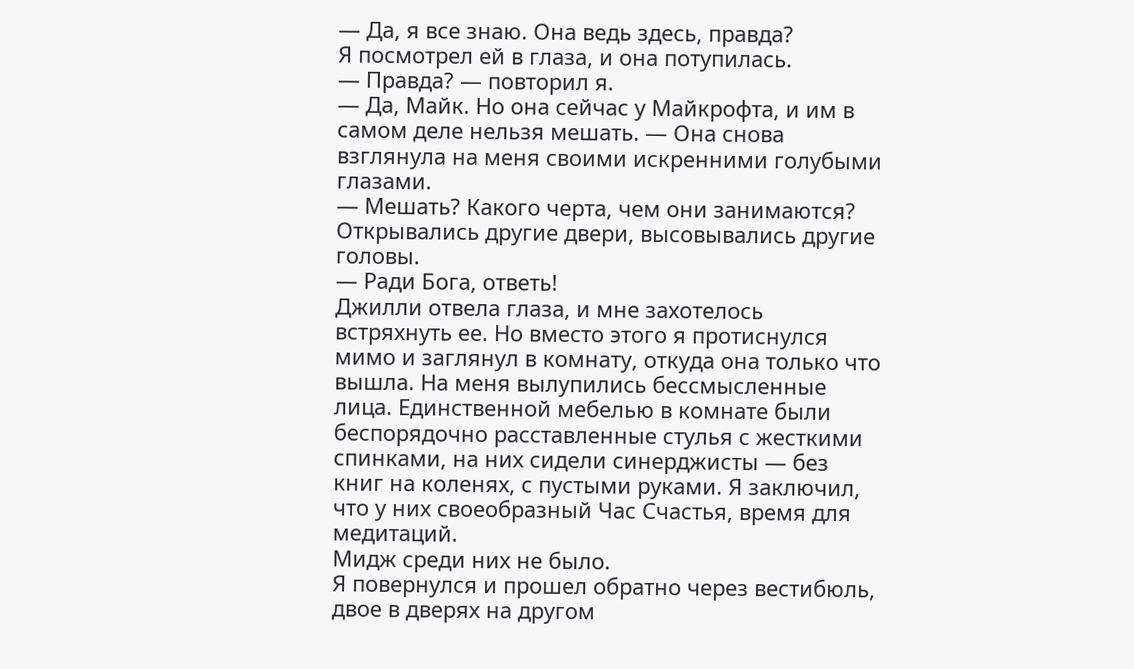— Да, я все знаю. Она ведь здесь, правда?
Я посмотрел ей в глаза, и она потупилась.
— Правда? — повторил я.
— Да, Майк. Но она сейчас у Майкрофта, и им в самом деле нельзя мешать. — Она снова взглянула на меня своими искренними голубыми глазами.
— Мешать? Какого черта, чем они занимаются?
Открывались другие двери, высовывались другие головы.
— Ради Бога, ответь!
Джилли отвела глаза, и мне захотелось встряхнуть ее. Но вместо этого я протиснулся мимо и заглянул в комнату, откуда она только что вышла. На меня вылупились бессмысленные лица. Единственной мебелью в комнате были беспорядочно расставленные стулья с жесткими спинками, на них сидели синерджисты — без книг на коленях, с пустыми руками. Я заключил, что у них своеобразный Час Счастья, время для медитаций.
Мидж среди них не было.
Я повернулся и прошел обратно через вестибюль, двое в дверях на другом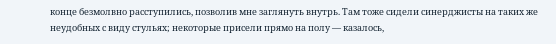конце безмолвно расступились, позволив мне заглянуть внутрь. Там тоже сидели синерджисты на таких же неудобных с виду стульях; некоторые присели прямо на полу — казалось,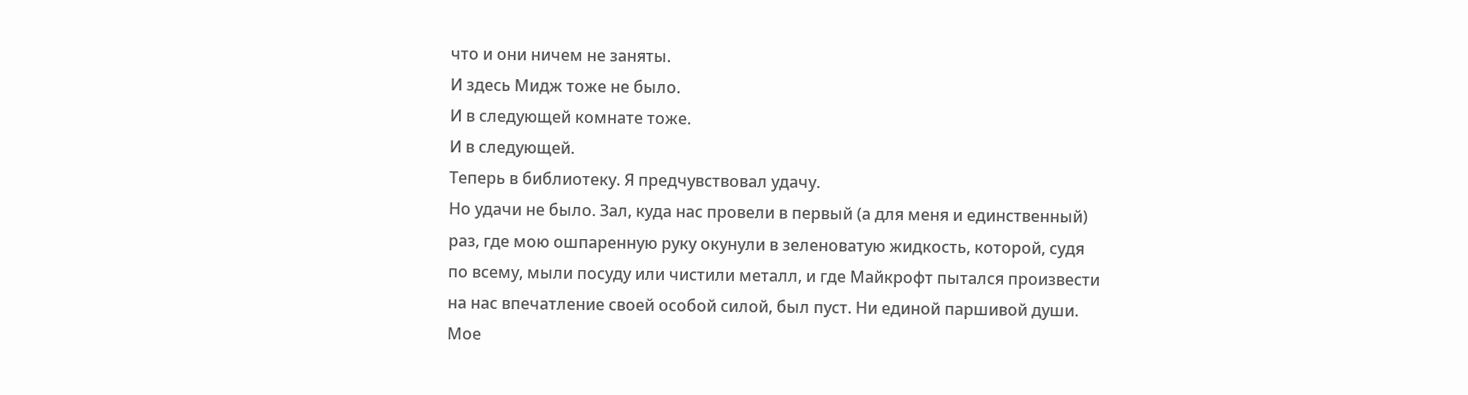что и они ничем не заняты.
И здесь Мидж тоже не было.
И в следующей комнате тоже.
И в следующей.
Теперь в библиотеку. Я предчувствовал удачу.
Но удачи не было. Зал, куда нас провели в первый (а для меня и единственный) раз, где мою ошпаренную руку окунули в зеленоватую жидкость, которой, судя по всему, мыли посуду или чистили металл, и где Майкрофт пытался произвести на нас впечатление своей особой силой, был пуст. Ни единой паршивой души.
Мое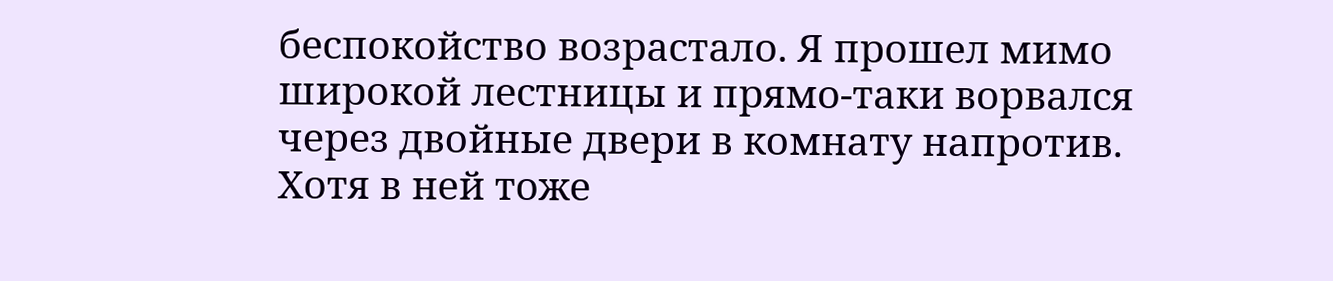беспокойство возрастало. Я прошел мимо широкой лестницы и прямо-таки ворвался через двойные двери в комнату напротив. Хотя в ней тоже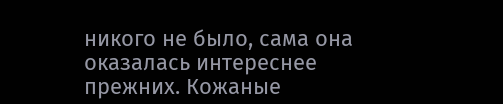никого не было, сама она оказалась интереснее прежних. Кожаные